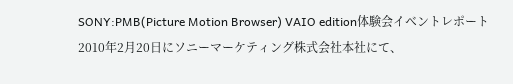SONY:PMB(Picture Motion Browser) VAIO edition体験会イベントレポート
2010年2月20日にソニーマーケティング株式会社本社にて、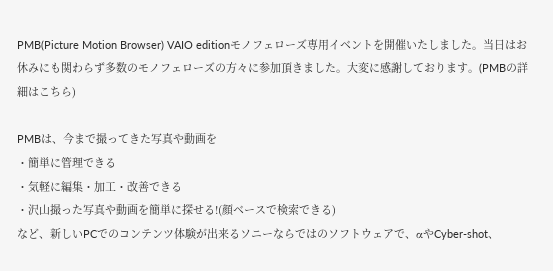PMB(Picture Motion Browser) VAIO editionモノフェローズ専用イベントを開催いたしました。当日はお休みにも関わらず多数のモノフェローズの方々に参加頂きました。大変に感謝しております。(PMBの詳細はこちら)

PMBは、今まで撮ってきた写真や動画を
・簡単に管理できる
・気軽に編集・加工・改善できる
・沢山撮った写真や動画を簡単に探せる!(顔ベースで検索できる)
など、新しいPCでのコンテンツ体験が出来るソニーならではのソフトウェアで、αやCyber-shot、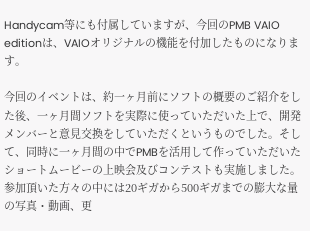Handycam等にも付属していますが、今回のPMB VAIO editionは、VAIOオリジナルの機能を付加したものになります。

今回のイベントは、約一ヶ月前にソフトの概要のご紹介をした後、一ヶ月間ソフトを実際に使っていただいた上で、開発メンバーと意見交換をしていただくというものでした。そして、同時に一ヶ月間の中でPMBを活用して作っていただいたショートムービーの上映会及びコンテストも実施しました。
参加頂いた方々の中には20ギガから500ギガまでの膨大な量の写真・動画、更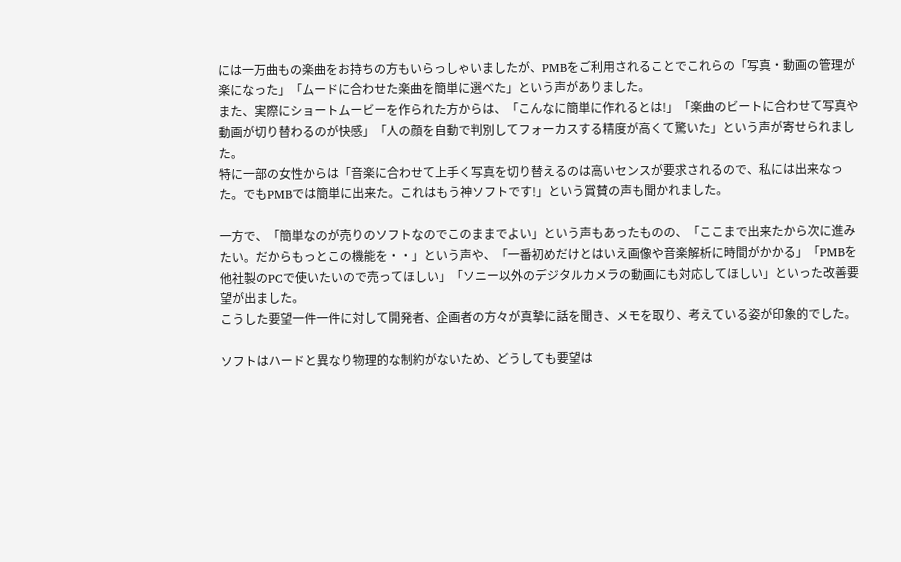には一万曲もの楽曲をお持ちの方もいらっしゃいましたが、PMBをご利用されることでこれらの「写真・動画の管理が楽になった」「ムードに合わせた楽曲を簡単に選べた」という声がありました。
また、実際にショートムービーを作られた方からは、「こんなに簡単に作れるとは!」「楽曲のビートに合わせて写真や動画が切り替わるのが快感」「人の顔を自動で判別してフォーカスする精度が高くて驚いた」という声が寄せられました。
特に一部の女性からは「音楽に合わせて上手く写真を切り替えるのは高いセンスが要求されるので、私には出来なった。でもPMBでは簡単に出来た。これはもう神ソフトです!」という賞賛の声も聞かれました。

一方で、「簡単なのが売りのソフトなのでこのままでよい」という声もあったものの、「ここまで出来たから次に進みたい。だからもっとこの機能を・・」という声や、「一番初めだけとはいえ画像や音楽解析に時間がかかる」「PMBを他社製のPCで使いたいので売ってほしい」「ソニー以外のデジタルカメラの動画にも対応してほしい」といった改善要望が出ました。
こうした要望一件一件に対して開発者、企画者の方々が真摯に話を聞き、メモを取り、考えている姿が印象的でした。

ソフトはハードと異なり物理的な制約がないため、どうしても要望は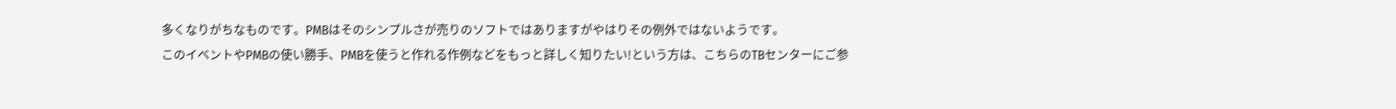多くなりがちなものです。PMBはそのシンプルさが売りのソフトではありますがやはりその例外ではないようです。
このイベントやPMBの使い勝手、PMBを使うと作れる作例などをもっと詳しく知りたい!という方は、こちらのTBセンターにご参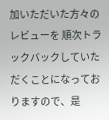加いただいた方々のレビューを 順次トラックバックしていただくことになっておりますので、是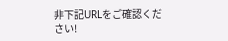非下記URLをご確認ください!